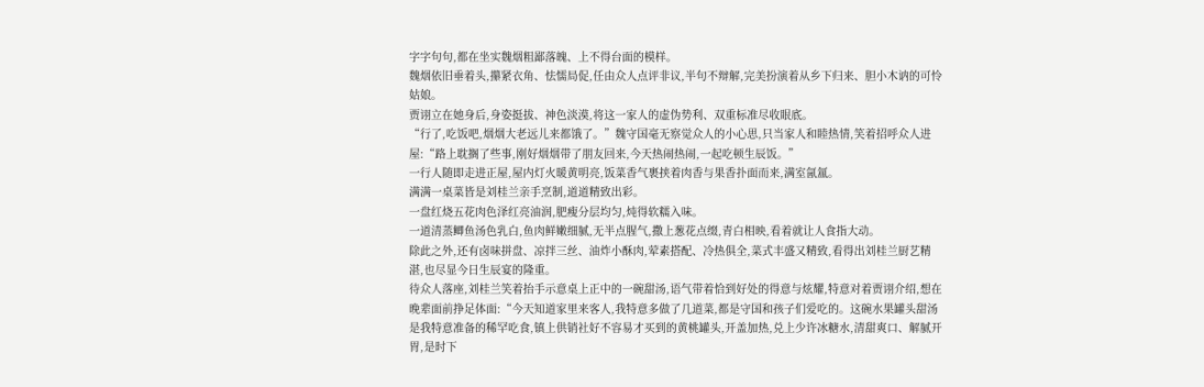字字句句,都在坐实魏烟粗鄙落魄、上不得台面的模样。
魏烟依旧垂着头,攥紧衣角、怯懦局促,任由众人点评非议,半句不辩解,完美扮演着从乡下归来、胆小木讷的可怜姑娘。
贾诩立在她身后,身姿挺拔、神色淡漠,将这一家人的虚伪势利、双重标准尽收眼底。
“行了,吃饭吧,烟烟大老远儿来都饿了。”魏守国毫无察觉众人的小心思,只当家人和睦热情,笑着招呼众人进屋:“路上耽搁了些事,刚好烟烟带了朋友回来,今天热闹热闹,一起吃顿生辰饭。”
一行人随即走进正屋,屋内灯火暖黄明亮,饭菜香气裹挟着肉香与果香扑面而来,满室氤氲。
满满一桌菜皆是刘桂兰亲手烹制,道道精致出彩。
一盘红烧五花肉色泽红亮油润,肥瘦分层均匀,炖得软糯入味。
一道清蒸鲫鱼汤色乳白,鱼肉鲜嫩细腻,无半点腥气,撒上葱花点缀,青白相映,看着就让人食指大动。
除此之外,还有卤味拼盘、凉拌三丝、油炸小酥肉,荤素搭配、冷热俱全,菜式丰盛又精致,看得出刘桂兰厨艺精湛,也尽显今日生辰宴的隆重。
待众人落座,刘桂兰笑着抬手示意桌上正中的一碗甜汤,语气带着恰到好处的得意与炫耀,特意对着贾诩介绍,想在晚辈面前挣足体面:“今天知道家里来客人,我特意多做了几道菜,都是守国和孩子们爱吃的。这碗水果罐头甜汤是我特意准备的稀罕吃食,镇上供销社好不容易才买到的黄桃罐头,开盖加热,兑上少许冰糖水,清甜爽口、解腻开胃,是时下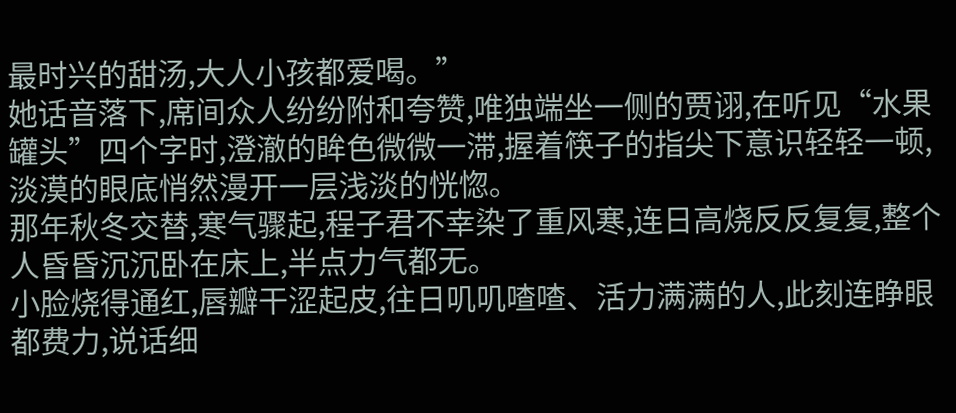最时兴的甜汤,大人小孩都爱喝。”
她话音落下,席间众人纷纷附和夸赞,唯独端坐一侧的贾诩,在听见“水果罐头”四个字时,澄澈的眸色微微一滞,握着筷子的指尖下意识轻轻一顿,淡漠的眼底悄然漫开一层浅淡的恍惚。
那年秋冬交替,寒气骤起,程子君不幸染了重风寒,连日高烧反反复复,整个人昏昏沉沉卧在床上,半点力气都无。
小脸烧得通红,唇瓣干涩起皮,往日叽叽喳喳、活力满满的人,此刻连睁眼都费力,说话细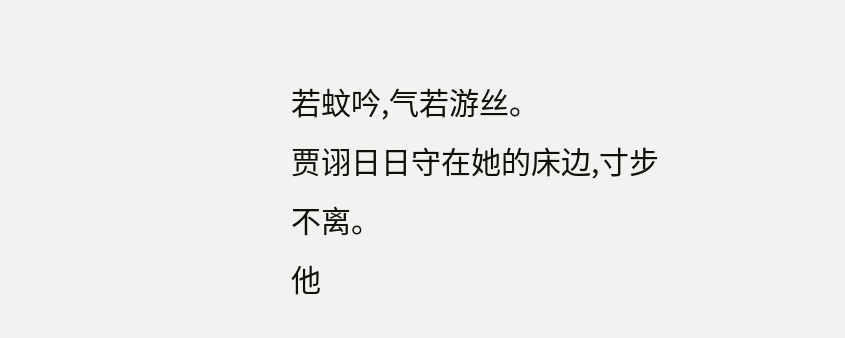若蚊吟,气若游丝。
贾诩日日守在她的床边,寸步不离。
他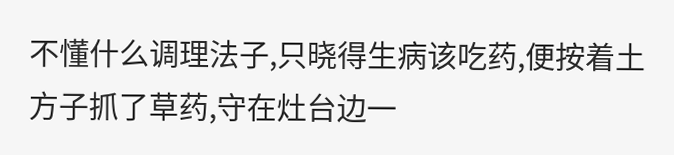不懂什么调理法子,只晓得生病该吃药,便按着土方子抓了草药,守在灶台边一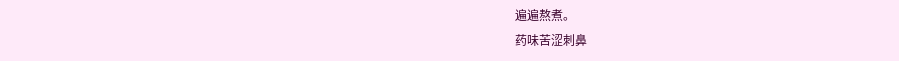遍遍熬煮。
药味苦涩刺鼻